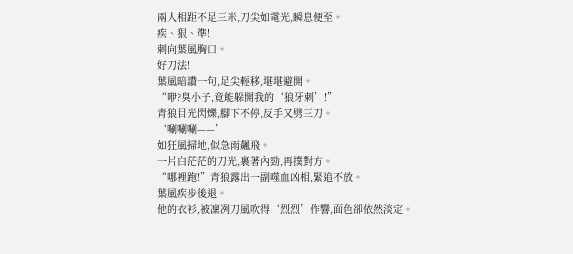兩人相距不足三米,刀尖如電光,瞬息便至。
疾、狠、準!
刺向葉風胸口。
好刀法!
葉風暗讚一句,足尖輕移,堪堪避開。
“咿?臭小子,竟能躲開我的‘狼牙刺’!”
青狼目光閃爍,腳下不停,反手又劈三刀。
‘唰唰唰——’
如狂風掃地,似急雨飆飛。
一片白茫茫的刀光,裹著內勁,再撲對方。
“哪裡跑!”青狼露出一副噬血凶相,緊追不放。
葉風疾步後退。
他的衣衫,被凜冽刀風吹得‘烈烈’作響,面色卻依然淡定。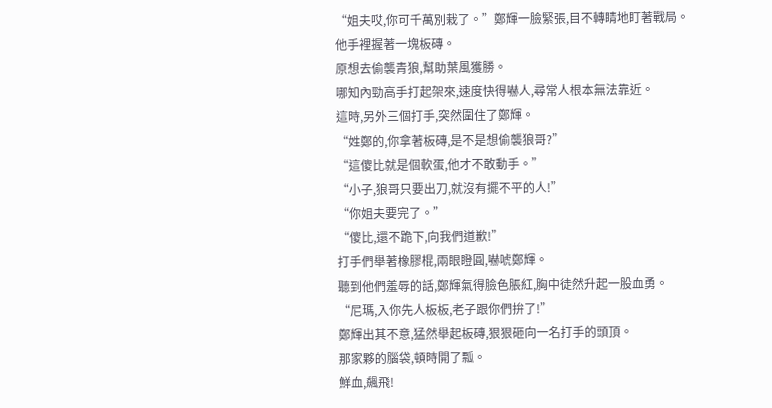“姐夫哎,你可千萬別栽了。”鄭輝一臉緊張,目不轉睛地盯著戰局。
他手裡握著一塊板磚。
原想去偷襲青狼,幫助葉風獲勝。
哪知內勁高手打起架來,速度快得嚇人,尋常人根本無法靠近。
這時,另外三個打手,突然圍住了鄭輝。
“姓鄭的,你拿著板磚,是不是想偷襲狼哥?”
“這傻比就是個軟蛋,他才不敢動手。”
“小子,狼哥只要出刀,就沒有擺不平的人!”
“你姐夫要完了。”
“傻比,還不跪下,向我們道歉!”
打手們舉著橡膠棍,兩眼瞪圓,嚇唬鄭輝。
聽到他們羞辱的話,鄭輝氣得臉色脹紅,胸中徒然升起一股血勇。
“尼瑪,入你先人板板,老子跟你們拚了!”
鄭輝出其不意,猛然舉起板磚,狠狠砸向一名打手的頭頂。
那家夥的腦袋,頓時開了瓢。
鮮血,飆飛!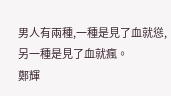男人有兩種,一種是見了血就慫,另一種是見了血就瘋。
鄭輝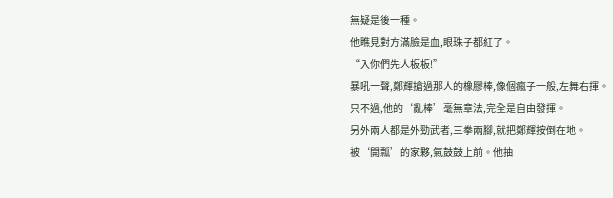無疑是後一種。
他瞧見對方滿臉是血,眼珠子都紅了。
“入你們先人板板!”
暴吼一聲,鄭輝搶過那人的橡膠棒,像個瘋子一般,左舞右揮。
只不過,他的‘亂棒’毫無章法,完全是自由發揮。
另外兩人都是外勁武者,三拳兩腳,就把鄭輝按倒在地。
被‘開瓢’的家夥,氣鼓鼓上前。他抽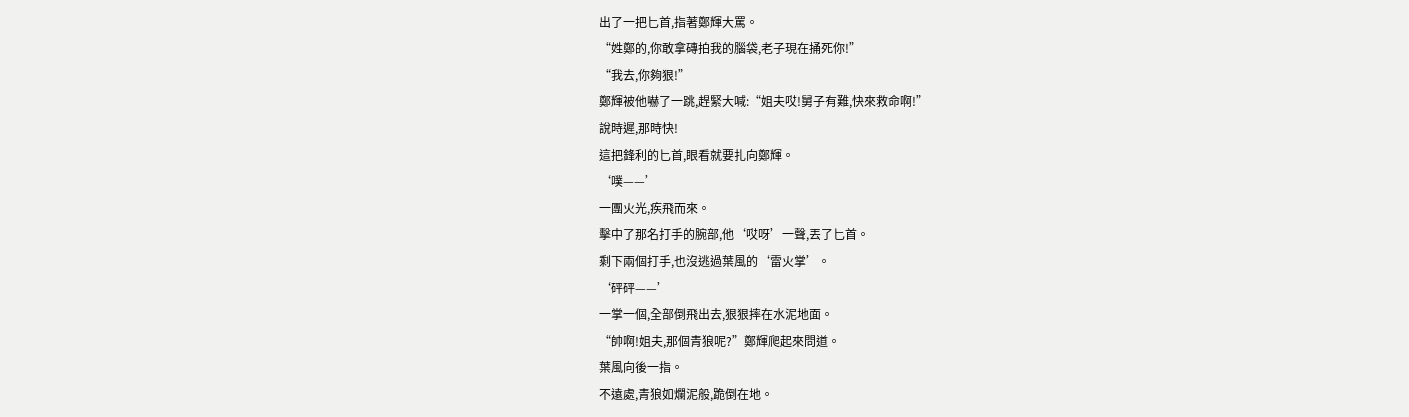出了一把匕首,指著鄭輝大罵。
“姓鄭的,你敢拿磚拍我的腦袋,老子現在捅死你!”
“我去,你夠狠!”
鄭輝被他嚇了一跳,趕緊大喊:“姐夫哎!舅子有難,快來救命啊!”
說時遲,那時快!
這把鋒利的匕首,眼看就要扎向鄭輝。
‘噗——’
一團火光,疾飛而來。
擊中了那名打手的腕部,他‘哎呀’一聲,丟了匕首。
剩下兩個打手,也沒逃過葉風的‘雷火掌’。
‘砰砰——’
一掌一個,全部倒飛出去,狠狠摔在水泥地面。
“帥啊!姐夫,那個青狼呢?”鄭輝爬起來問道。
葉風向後一指。
不遠處,青狼如爛泥般,跪倒在地。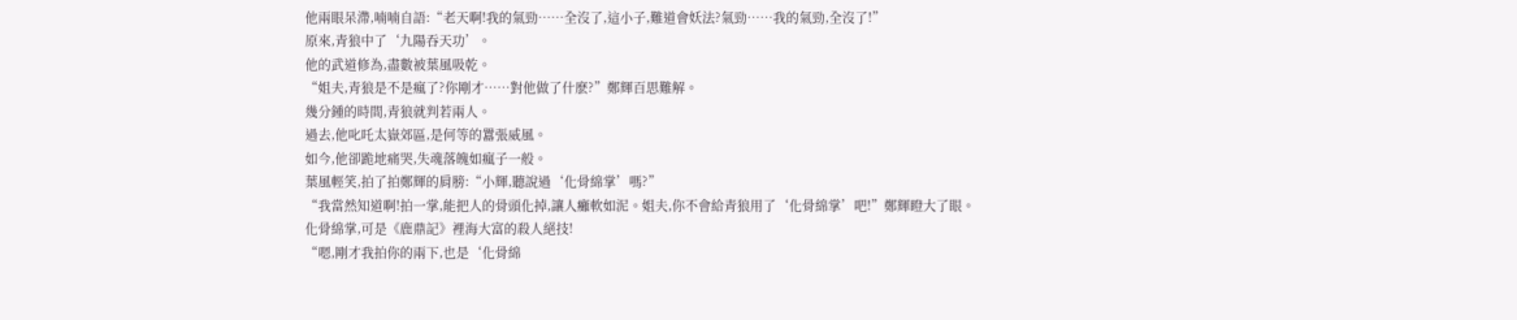他兩眼呆滯,喃喃自語:“老天啊!我的氣勁……全沒了,這小子,難道會妖法?氣勁……我的氣勁,全沒了!”
原來,青狼中了‘九陽吞天功’。
他的武道修為,盡數被葉風吸乾。
“姐夫,青狼是不是瘋了?你剛才……對他做了什麽?”鄭輝百思難解。
幾分鍾的時間,青狼就判若兩人。
過去,他叱吒太嶽郊區,是何等的囂張威風。
如今,他卻跪地痛哭,失魂落魄如瘋子一般。
葉風輕笑,拍了拍鄭輝的肩膀:“小輝,聽說過‘化骨綿掌’嗎?”
“我當然知道啊!拍一掌,能把人的骨頭化掉,讓人癱軟如泥。姐夫,你不會給青狼用了‘化骨綿掌’吧!”鄭輝瞪大了眼。
化骨綿掌,可是《鹿鼎記》裡海大富的殺人絕技!
“嗯,剛才我拍你的兩下,也是‘化骨綿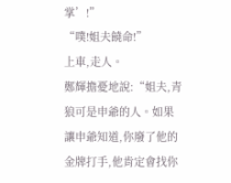掌’!”
“噗!姐夫饒命!”
上車,走人。
鄭輝擔憂地說:“姐夫,青狼可是申爺的人。如果讓申爺知道,你廢了他的金牌打手,他肯定會找你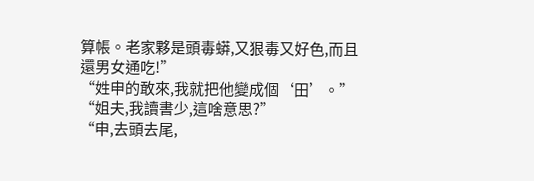算帳。老家夥是頭毒蟒,又狠毒又好色,而且還男女通吃!”
“姓申的敢來,我就把他變成個‘田’。”
“姐夫,我讀書少,這啥意思?”
“申,去頭去尾,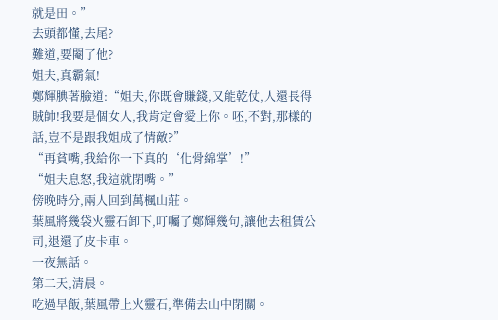就是田。”
去頭都懂,去尾?
難道,要閹了他?
姐夫,真霸氣!
鄭輝腆著臉道:“姐夫,你既會賺錢,又能乾仗,人還長得賊帥!我要是個女人,我肯定會愛上你。呸,不對,那樣的話,豈不是跟我姐成了情敵?”
“再貧嘴,我給你一下真的‘化骨綿掌’!”
“姐夫息怒,我這就閉嘴。”
傍晚時分,兩人回到萬楓山莊。
葉風將幾袋火靈石卸下,叮囑了鄭輝幾句,讓他去租賃公司,退還了皮卡車。
一夜無話。
第二天,清晨。
吃過早飯,葉風帶上火靈石,準備去山中閉關。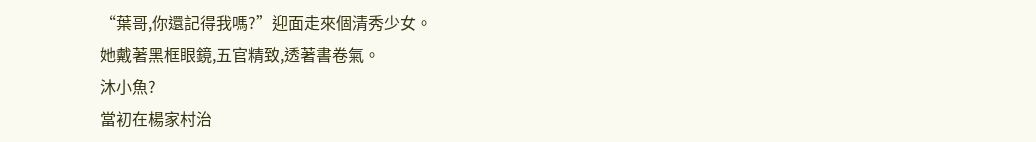“葉哥,你還記得我嗎?”迎面走來個清秀少女。
她戴著黑框眼鏡,五官精致,透著書卷氣。
沐小魚?
當初在楊家村治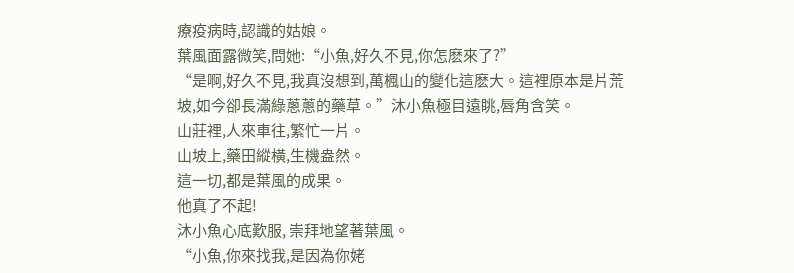療疫病時,認識的姑娘。
葉風面露微笑,問她:“小魚,好久不見,你怎麽來了?”
“是啊,好久不見,我真沒想到,萬楓山的變化這麽大。這裡原本是片荒坡,如今卻長滿綠蔥蔥的藥草。”沐小魚極目遠眺,唇角含笑。
山莊裡,人來車往,繁忙一片。
山坡上,藥田縱橫,生機盎然。
這一切,都是葉風的成果。
他真了不起!
沐小魚心底歎服, 崇拜地望著葉風。
“小魚,你來找我,是因為你姥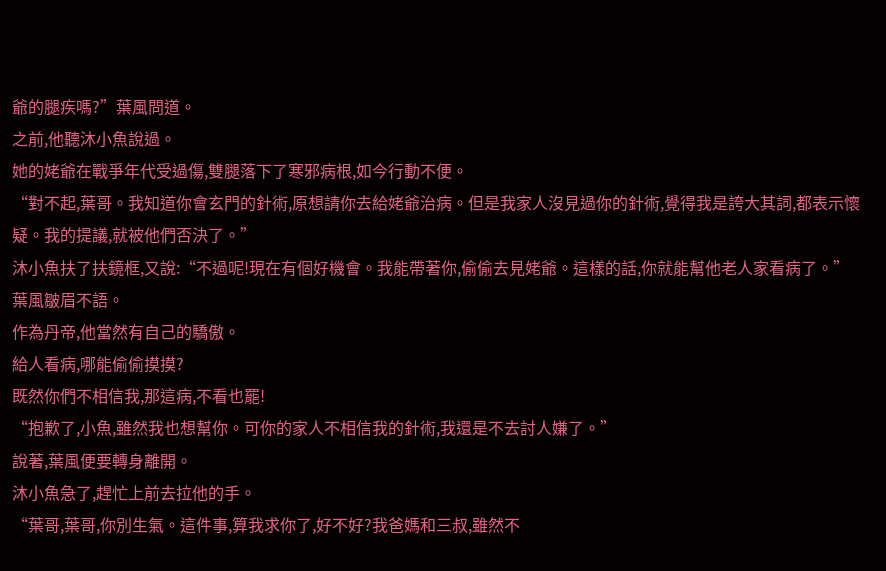爺的腿疾嗎?”葉風問道。
之前,他聽沐小魚說過。
她的姥爺在戰爭年代受過傷,雙腿落下了寒邪病根,如今行動不便。
“對不起,葉哥。我知道你會玄門的針術,原想請你去給姥爺治病。但是我家人沒見過你的針術,覺得我是誇大其詞,都表示懷疑。我的提議,就被他們否決了。”
沐小魚扶了扶鏡框,又說:“不過呢!現在有個好機會。我能帶著你,偷偷去見姥爺。這樣的話,你就能幫他老人家看病了。”
葉風皺眉不語。
作為丹帝,他當然有自己的驕傲。
給人看病,哪能偷偷摸摸?
既然你們不相信我,那這病,不看也罷!
“抱歉了,小魚,雖然我也想幫你。可你的家人不相信我的針術,我還是不去討人嫌了。”
說著,葉風便要轉身離開。
沐小魚急了,趕忙上前去拉他的手。
“葉哥,葉哥,你別生氣。這件事,算我求你了,好不好?我爸媽和三叔,雖然不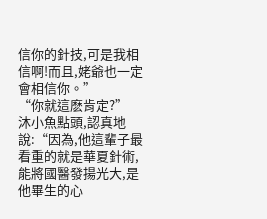信你的針技,可是我相信啊!而且,姥爺也一定會相信你。”
“你就這麽肯定?”
沐小魚點頭,認真地說:“因為,他這輩子最看重的就是華夏針術,能將國醫發揚光大,是他畢生的心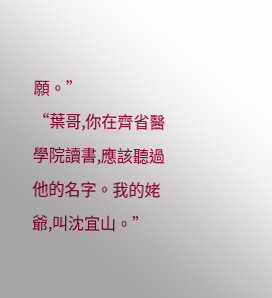願。”
“葉哥,你在齊省醫學院讀書,應該聽過他的名字。我的姥爺,叫沈宜山。”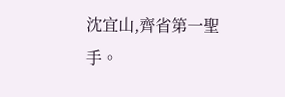沈宜山,齊省第一聖手。